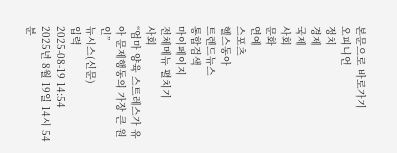본문으로 바로가기
오피니언
정치
경제
국제
사회
문화
연예
스포츠
헬스동아
트렌드뉴스
통합검색
마이페이지
전체메뉴 펼치기
사회
“엄마 양육 스트레스가 유아 문제행동의 가장 큰 원인”
뉴시스(신문)
입력
2025-08-19 14:54
2025년 8월 19일 14시 54분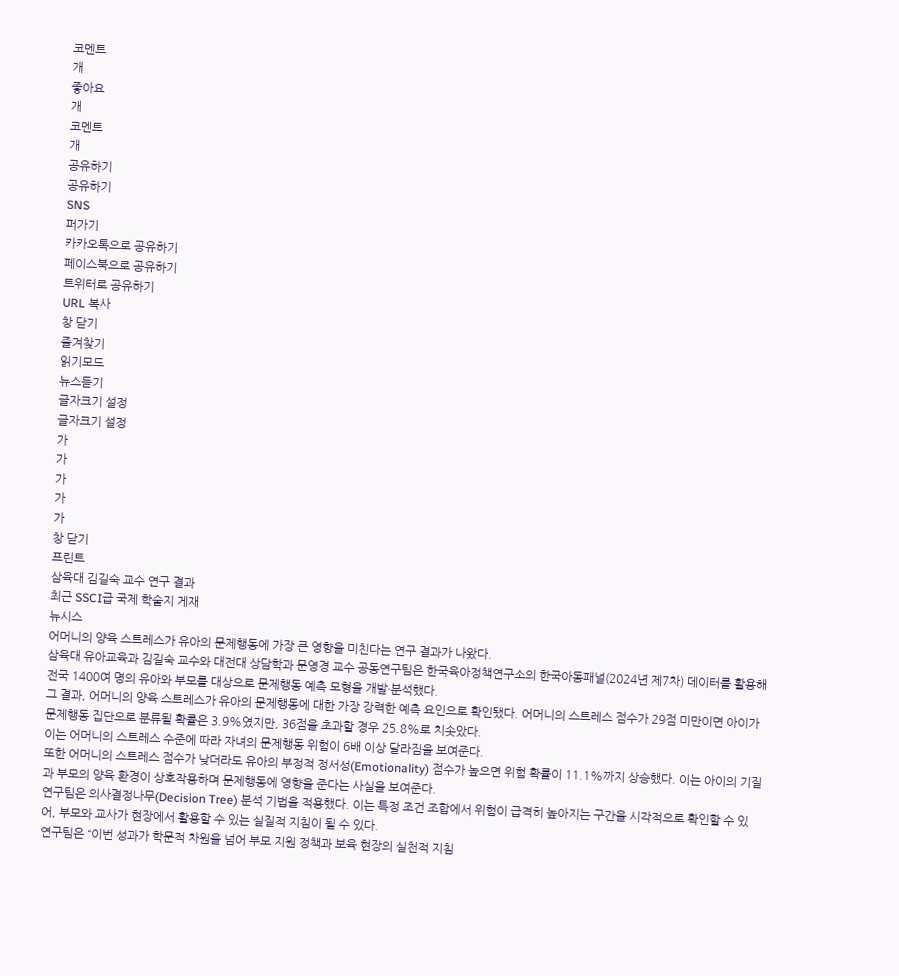코멘트
개
좋아요
개
코멘트
개
공유하기
공유하기
SNS
퍼가기
카카오톡으로 공유하기
페이스북으로 공유하기
트위터로 공유하기
URL 복사
창 닫기
즐겨찾기
읽기모드
뉴스듣기
글자크기 설정
글자크기 설정
가
가
가
가
가
창 닫기
프린트
삼육대 김길숙 교수 연구 결과
최근 SSCI급 국제 학술지 게재
뉴시스
어머니의 양육 스트레스가 유아의 문제행동에 가장 큰 영향을 미친다는 연구 결과가 나왔다.
삼육대 유아교육과 김길숙 교수와 대전대 상담학과 문영경 교수 공동연구팀은 한국육아정책연구소의 한국아동패널(2024년 제7차) 데이터를 활용해 전국 1400여 명의 유아와 부모를 대상으로 문제행동 예측 모형을 개발·분석했다.
그 결과, 어머니의 양육 스트레스가 유아의 문제행동에 대한 가장 강력한 예측 요인으로 확인됐다. 어머니의 스트레스 점수가 29점 미만이면 아이가 문제행동 집단으로 분류될 확률은 3.9%였지만, 36점을 초과할 경우 25.8%로 치솟았다.
이는 어머니의 스트레스 수준에 따라 자녀의 문제행동 위험이 6배 이상 달라짐을 보여준다.
또한 어머니의 스트레스 점수가 낮더라도 유아의 부정적 정서성(Emotionality) 점수가 높으면 위험 확률이 11.1%까지 상승했다. 이는 아이의 기질과 부모의 양육 환경이 상호작용하며 문제행동에 영향을 준다는 사실을 보여준다.
연구팀은 의사결정나무(Decision Tree) 분석 기법을 적용했다. 이는 특정 조건 조합에서 위험이 급격히 높아지는 구간을 시각적으로 확인할 수 있어, 부모와 교사가 현장에서 활용할 수 있는 실질적 지침이 될 수 있다.
연구팀은 “이번 성과가 학문적 차원을 넘어 부모 지원 정책과 보육 현장의 실천적 지침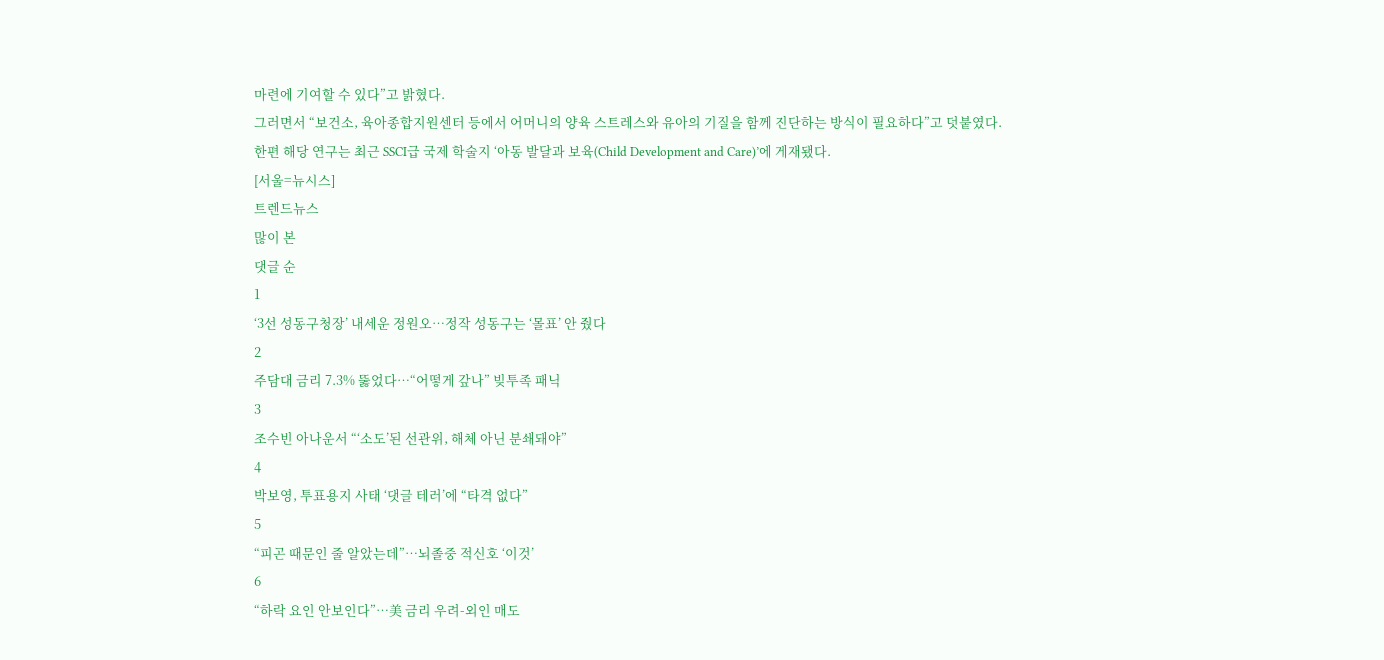마련에 기여할 수 있다”고 밝혔다.
그러면서 “보건소, 육아종합지원센터 등에서 어머니의 양육 스트레스와 유아의 기질을 함께 진단하는 방식이 필요하다”고 덧붙였다.
한편 해당 연구는 최근 SSCI급 국제 학술지 ‘아동 발달과 보육(Child Development and Care)’에 게재됐다.
[서울=뉴시스]
트렌드뉴스
많이 본
댓글 순
1
‘3선 성동구청장’ 내세운 정원오…정작 성동구는 ‘몰표’ 안 줬다
2
주담대 금리 7.3% 뚫었다…“어떻게 갚나” 빚투족 패닉
3
조수빈 아나운서 “‘소도’된 선관위, 해체 아닌 분쇄돼야”
4
박보영, 투표용지 사태 ‘댓글 테러’에 “타격 없다”
5
“피곤 때문인 줄 알았는데”…뇌졸중 적신호 ‘이것’
6
“하락 요인 안보인다”…美 금리 우려-외인 매도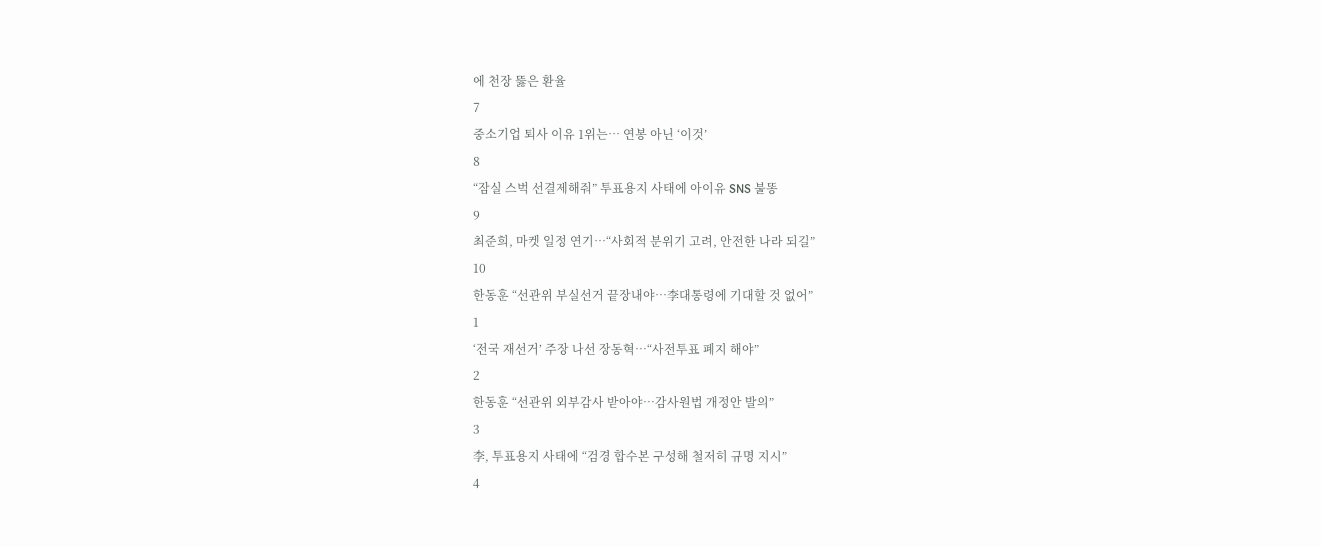에 천장 뚫은 환율
7
중소기업 퇴사 이유 1위는… 연봉 아닌 ‘이것’
8
“잠실 스벅 선결제해줘” 투표용지 사태에 아이유 SNS 불똥
9
최준희, 마켓 일정 연기…“사회적 분위기 고려, 안전한 나라 되길”
10
한동훈 “선관위 부실선거 끝장내야…李대통령에 기대할 것 없어”
1
‘전국 재선거’ 주장 나선 장동혁…“사전투표 폐지 해야”
2
한동훈 “선관위 외부감사 받아야…감사원법 개정안 발의”
3
李, 투표용지 사태에 “검경 합수본 구성해 철저히 규명 지시”
4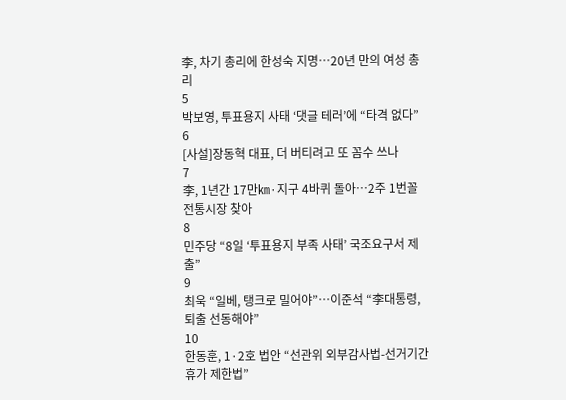李, 차기 총리에 한성숙 지명…20년 만의 여성 총리
5
박보영, 투표용지 사태 ‘댓글 테러’에 “타격 없다”
6
[사설]장동혁 대표, 더 버티려고 또 꼼수 쓰나
7
李, 1년간 17만㎞·지구 4바퀴 돌아…2주 1번꼴 전통시장 찾아
8
민주당 “8일 ‘투표용지 부족 사태’ 국조요구서 제출”
9
최욱 “일베, 탱크로 밀어야”…이준석 “李대통령, 퇴출 선동해야”
10
한동훈, 1·2호 법안 “선관위 외부감사법-선거기간 휴가 제한법”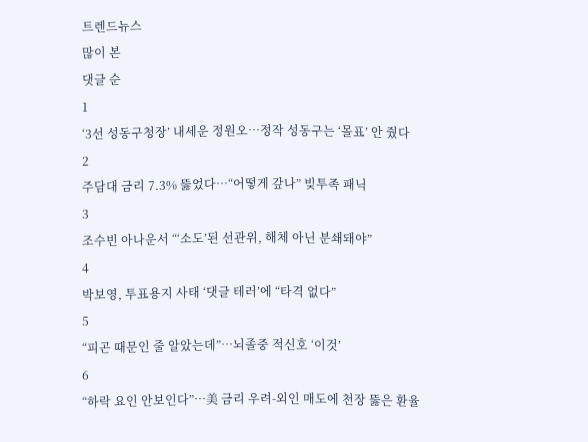트렌드뉴스
많이 본
댓글 순
1
‘3선 성동구청장’ 내세운 정원오…정작 성동구는 ‘몰표’ 안 줬다
2
주담대 금리 7.3% 뚫었다…“어떻게 갚나” 빚투족 패닉
3
조수빈 아나운서 “‘소도’된 선관위, 해체 아닌 분쇄돼야”
4
박보영, 투표용지 사태 ‘댓글 테러’에 “타격 없다”
5
“피곤 때문인 줄 알았는데”…뇌졸중 적신호 ‘이것’
6
“하락 요인 안보인다”…美 금리 우려-외인 매도에 천장 뚫은 환율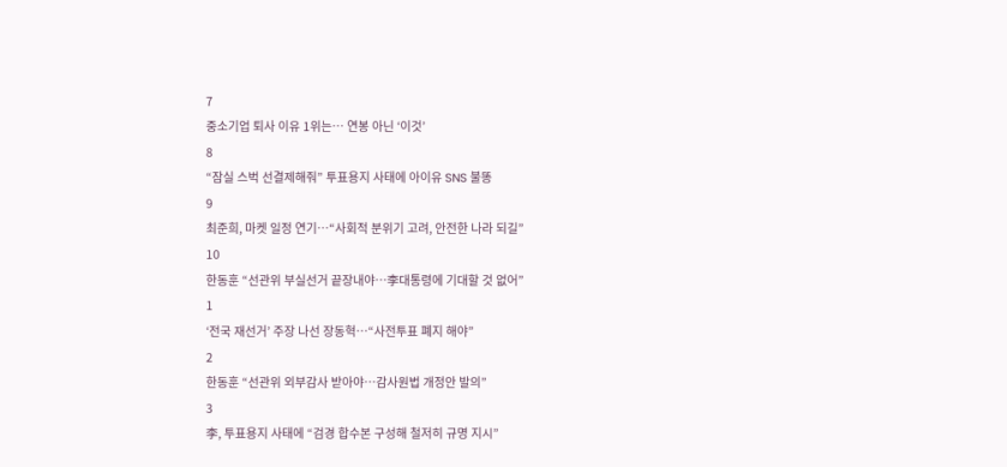7
중소기업 퇴사 이유 1위는… 연봉 아닌 ‘이것’
8
“잠실 스벅 선결제해줘” 투표용지 사태에 아이유 SNS 불똥
9
최준희, 마켓 일정 연기…“사회적 분위기 고려, 안전한 나라 되길”
10
한동훈 “선관위 부실선거 끝장내야…李대통령에 기대할 것 없어”
1
‘전국 재선거’ 주장 나선 장동혁…“사전투표 폐지 해야”
2
한동훈 “선관위 외부감사 받아야…감사원법 개정안 발의”
3
李, 투표용지 사태에 “검경 합수본 구성해 철저히 규명 지시”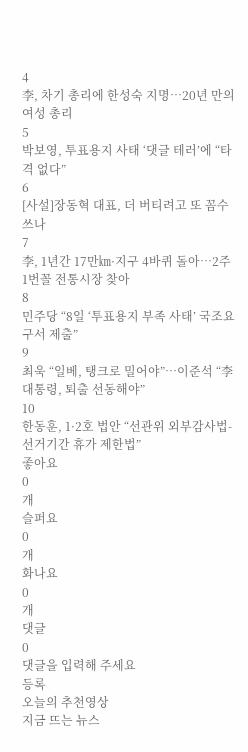4
李, 차기 총리에 한성숙 지명…20년 만의 여성 총리
5
박보영, 투표용지 사태 ‘댓글 테러’에 “타격 없다”
6
[사설]장동혁 대표, 더 버티려고 또 꼼수 쓰나
7
李, 1년간 17만㎞·지구 4바퀴 돌아…2주 1번꼴 전통시장 찾아
8
민주당 “8일 ‘투표용지 부족 사태’ 국조요구서 제출”
9
최욱 “일베, 탱크로 밀어야”…이준석 “李대통령, 퇴출 선동해야”
10
한동훈, 1·2호 법안 “선관위 외부감사법-선거기간 휴가 제한법”
좋아요
0
개
슬퍼요
0
개
화나요
0
개
댓글
0
댓글을 입력해 주세요
등록
오늘의 추천영상
지금 뜨는 뉴스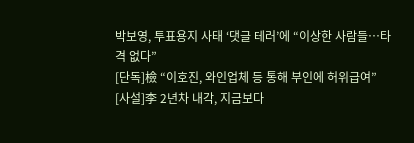박보영, 투표용지 사태 ‘댓글 테러’에 “이상한 사람들…타격 없다”
[단독]檢 “이호진, 와인업체 등 통해 부인에 허위급여”
[사설]李 2년차 내각, 지금보다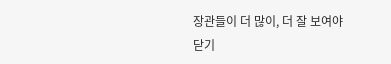장관들이 더 많이, 더 잘 보여야
닫기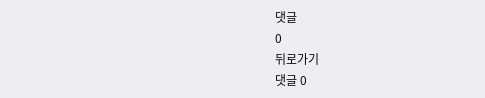댓글
0
뒤로가기
댓글 0